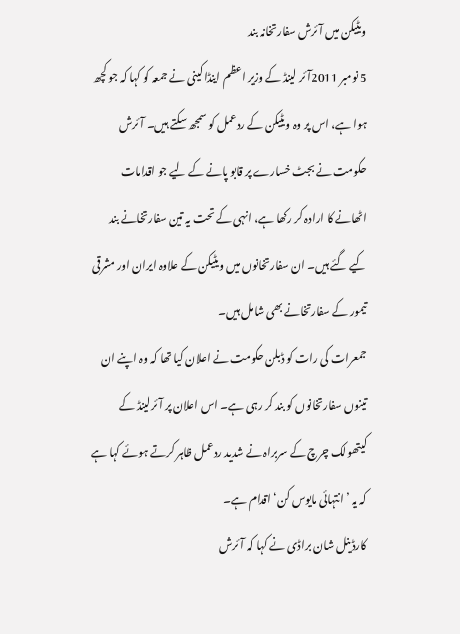ویٹیکن میں آئرش سفارتخانہ بند
5 نومبر 2011آئر لینڈ کے وزیر اعظم اینڈا کینی نے جمعہ کو کہا کہ جو کچھ ہوا ہے، اس پر وہ ویٹیکن کے ردعمل کو سمجھ سکتے ہیں۔ آئرش حکومت نے بجٹ خسارے پر قابو پانے کے لیے جو اقدامات اٹھانے کا ارادہ کر رکھا ہے، انہی کے تحت یہ تین سفارتخانے بند کیے گئے ہیں۔ ان سفارتخانوں میں ویٹیکن کے علاوہ ایران اور مشرقی تیمور کے سفارتخانے بھی شامل ہیں۔
جمعرات کی رات کو ڈبلن حکومت نے اعلان کیا تھا کہ وہ اپنے ان تینوں سفارتخانوں کو بند کر رہی ہے۔ اس اعلان پر آئرلینڈ کے کیتھولک چرچ کے سربراہ نے شدید ردعمل ظاہر کرتے ہوئے کہا ہے کہ یہ ’انتہائی مایوس کن‘ اقدام ہے۔
کارڈینل شان براڈی نے کہا کہ آئرش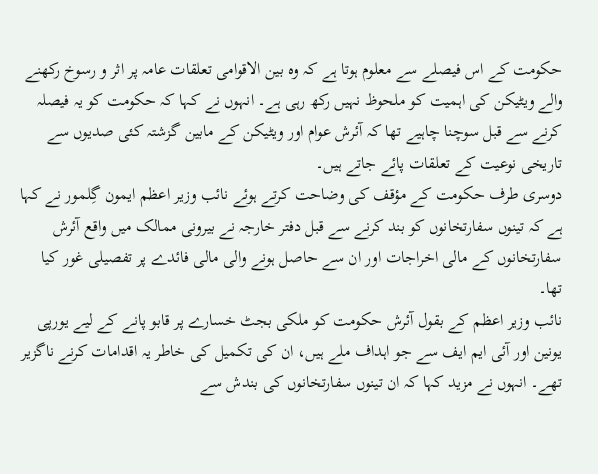حکومت کے اس فیصلے سے معلوم ہوتا ہے کہ وہ بین الاقوامی تعلقات عامہ پر اثر و رسوخ رکھنے والے ویٹیکن کی اہمیت کو ملحوظ نہیں رکھ رہی ہے۔ انہوں نے کہا کہ حکومت کو یہ فیصلہ کرنے سے قبل سوچنا چاہیے تھا کہ آئرش عوام اور ویٹیکن کے مابین گزشتہ کئی صدیوں سے تاریخی نوعیت کے تعلقات پائے جاتے ہیں۔
دوسری طرف حکومت کے مؤقف کی وضاحت کرتے ہوئے نائب وزیر اعظم ایمون گِلمور نے کہا ہے کہ تینوں سفارتخانوں کو بند کرنے سے قبل دفتر خارجہ نے بیرونی ممالک میں واقع آئرش سفارتخانوں کے مالی اخراجات اور ان سے حاصل ہونے والی مالی فائدے پر تفصیلی غور کیا تھا۔
نائب وزیر اعظم کے بقول آئرش حکومت کو ملکی بجٹ خسارے پر قابو پانے کے لیے یورپی یونین اور آئی ایم ایف سے جو اہداف ملے ہیں، ان کی تکمیل کی خاطر یہ اقدامات کرنے ناگزیر تھے۔ انہوں نے مزید کہا کہ ان تینوں سفارتخانوں کی بندش سے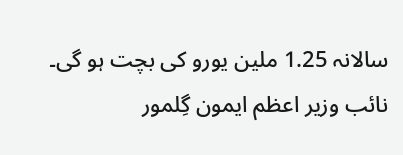سالانہ 1.25 ملین یورو کی بچت ہو گی۔
نائب وزیر اعظم ایمون گِلمور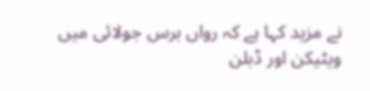نے مزید کہا ہے کہ رواں برس جولائی میں ویٹیکن اور ڈبلن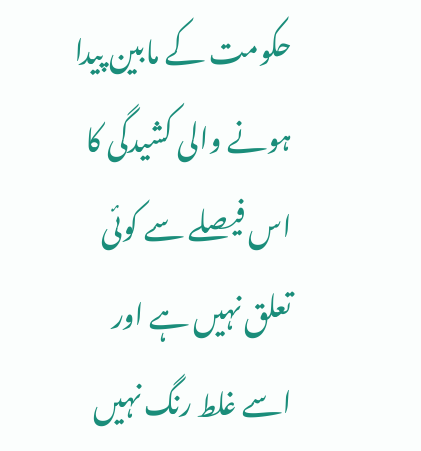حکومت کے مابین پیدا ہونے والی کشیدگی کا اس فیصلے سے کوئی تعلق نہیں ہے اور اسے غلط رنگ نہیں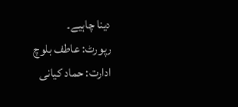دینا چاہیے۔
رپورٹ: عاطف بلوچ
ادارت: حماد کیانی